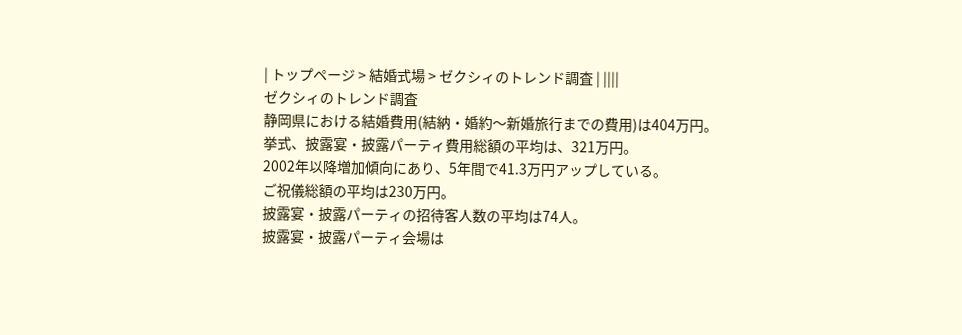| トップページ > 結婚式場 > ゼクシィのトレンド調査 | ||||
ゼクシィのトレンド調査
静岡県における結婚費用(結納・婚約〜新婚旅行までの費用)は404万円。
挙式、披露宴・披露パーティ費用総額の平均は、321万円。
2002年以降増加傾向にあり、5年間で41.3万円アップしている。
ご祝儀総額の平均は230万円。
披露宴・披露パーティの招待客人数の平均は74人。
披露宴・披露パーティ会場は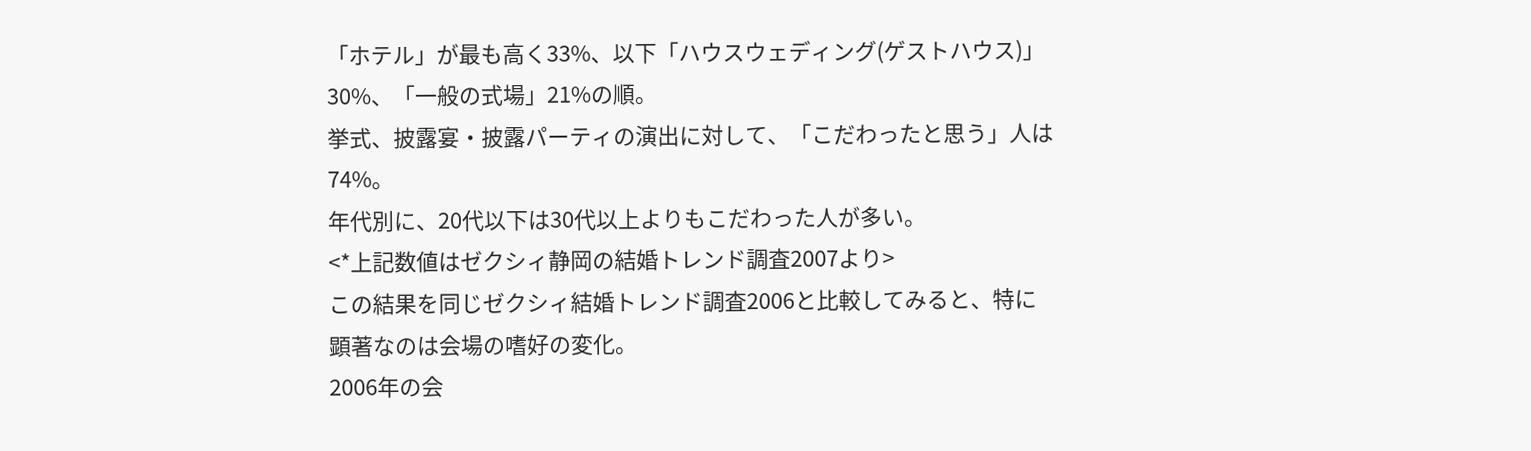「ホテル」が最も高く33%、以下「ハウスウェディング(ゲストハウス)」30%、「一般の式場」21%の順。
挙式、披露宴・披露パーティの演出に対して、「こだわったと思う」人は74%。
年代別に、20代以下は30代以上よりもこだわった人が多い。
<*上記数値はゼクシィ静岡の結婚トレンド調査2007より>
この結果を同じゼクシィ結婚トレンド調査2006と比較してみると、特に顕著なのは会場の嗜好の変化。
2006年の会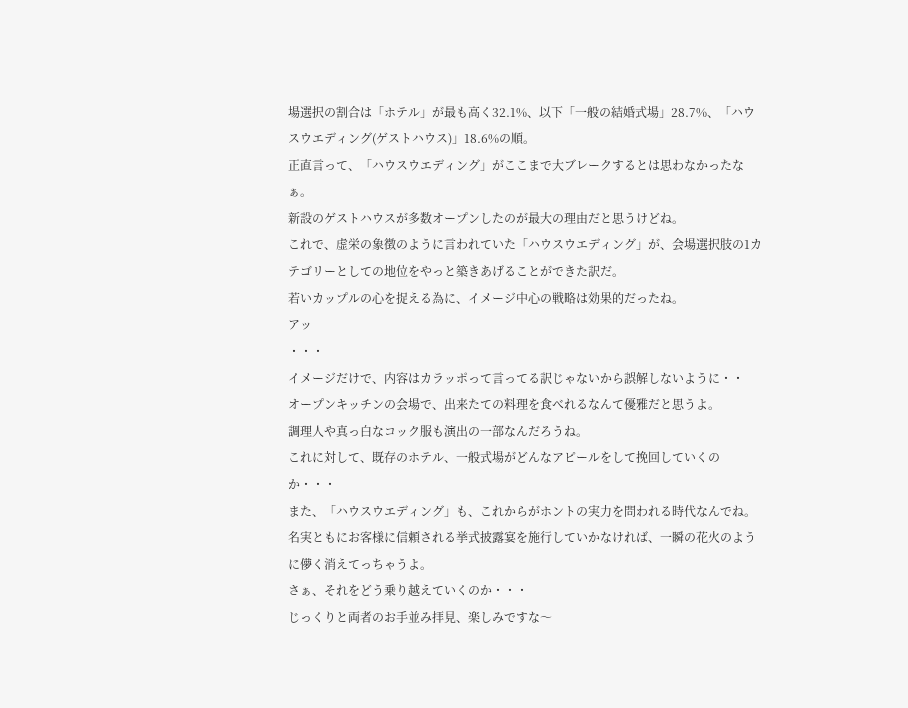場選択の割合は「ホテル」が最も高く32.1%、以下「一般の結婚式場」28.7%、「ハウスウエディング(ゲストハウス)」18.6%の順。
正直言って、「ハウスウエディング」がここまで大ブレークするとは思わなかったなぁ。
新設のゲストハウスが多数オープンしたのが最大の理由だと思うけどね。
これで、虚栄の象徴のように言われていた「ハウスウエディング」が、会場選択肢の1カテゴリーとしての地位をやっと築きあげることができた訳だ。
若いカップルの心を捉える為に、イメージ中心の戦略は効果的だったね。
アッ
・・・
イメージだけで、内容はカラッポって言ってる訳じゃないから誤解しないように・・
オープンキッチンの会場で、出来たての料理を食べれるなんて優雅だと思うよ。
調理人や真っ白なコック服も演出の一部なんだろうね。
これに対して、既存のホテル、一般式場がどんなアピールをして挽回していくのか・・・
また、「ハウスウエディング」も、これからがホントの実力を問われる時代なんでね。
名実ともにお客様に信頼される挙式披露宴を施行していかなければ、一瞬の花火のように儚く消えてっちゃうよ。
さぁ、それをどう乗り越えていくのか・・・
じっくりと両者のお手並み拝見、楽しみですな〜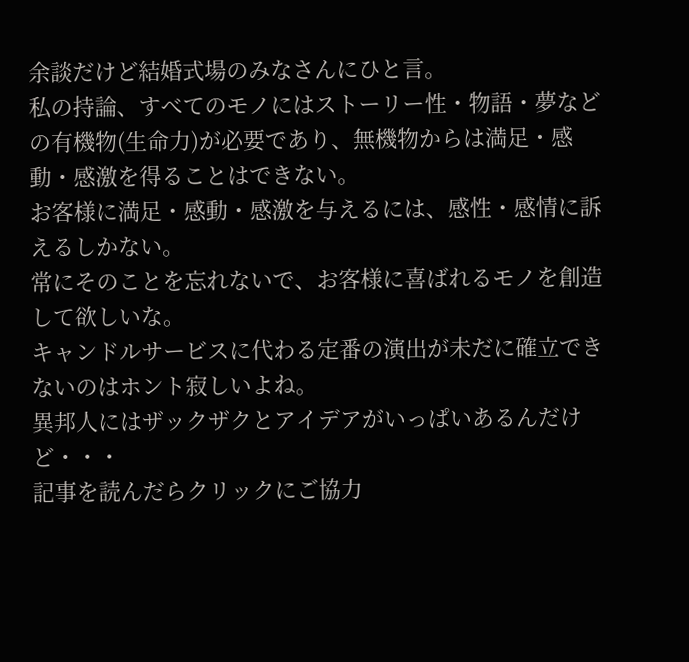余談だけど結婚式場のみなさんにひと言。
私の持論、すべてのモノにはストーリー性・物語・夢などの有機物(生命力)が必要であり、無機物からは満足・感動・感激を得ることはできない。
お客様に満足・感動・感激を与えるには、感性・感情に訴えるしかない。
常にそのことを忘れないで、お客様に喜ばれるモノを創造して欲しいな。
キャンドルサービスに代わる定番の演出が未だに確立できないのはホント寂しいよね。
異邦人にはザックザクとアイデアがいっぱいあるんだけど・・・
記事を読んだらクリックにご協力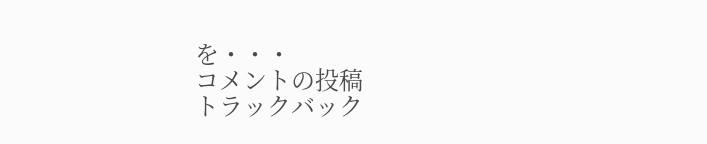を・・・
コメントの投稿
トラックバック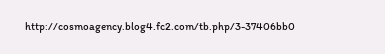http://cosmoagency.blog4.fc2.com/tb.php/3-37406bb0